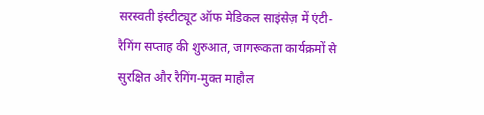सरस्वती इंस्टीट्यूट ऑफ मेडिकल साइंसेज़ में एंटी-रैगिंग सप्ताह की शुरुआत, जागरूकता कार्यक्रमों से सुरक्षित और रैगिंग-मुक्त माहौल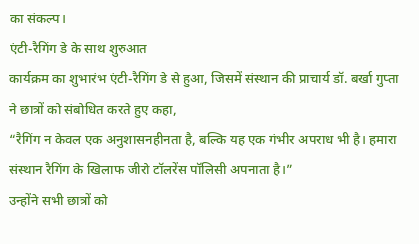का संकल्प।
एंटी-रैगिंग डे के साथ शुरुआत
कार्यक्रम का शुभारंभ एंटी-रैगिंग डे से हुआ, जिसमें संस्थान की प्राचार्य डॉ. बर्खा गुप्ता ने छात्रों को संबोधित करते हुए कहा,
“रैगिंग न केवल एक अनुशासनहीनता है, बल्कि यह एक गंभीर अपराध भी है। हमारा संस्थान रैगिंग के खिलाफ जीरो टॉलरेंस पॉलिसी अपनाता है।”
उन्होंने सभी छात्रों को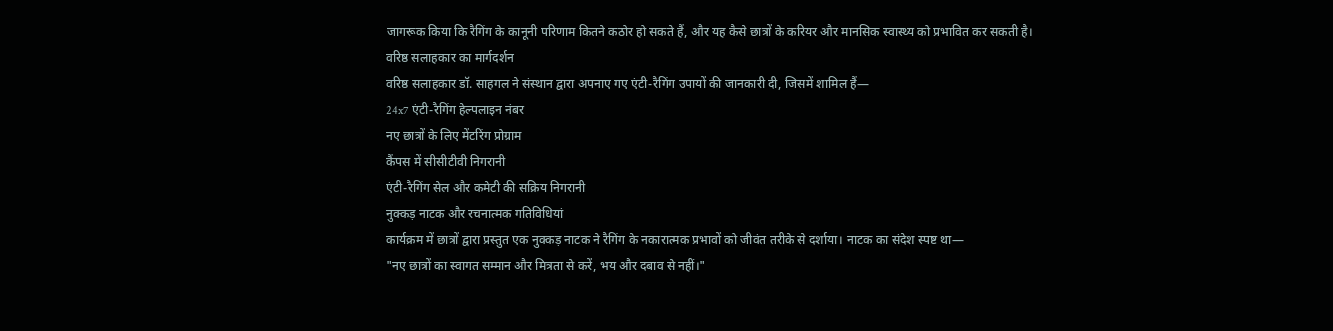जागरूक किया कि रैगिंग के कानूनी परिणाम कितने कठोर हो सकते हैं, और यह कैसे छात्रों के करियर और मानसिक स्वास्थ्य को प्रभावित कर सकती है।
वरिष्ठ सलाहकार का मार्गदर्शन
वरिष्ठ सलाहकार डॉ. साहगल ने संस्थान द्वारा अपनाए गए एंटी-रैगिंग उपायों की जानकारी दी, जिसमें शामिल हैं—
24x7 एंटी-रैगिंग हेल्पलाइन नंबर
नए छात्रों के लिए मेंटरिंग प्रोग्राम
कैंपस में सीसीटीवी निगरानी
एंटी-रैगिंग सेल और कमेटी की सक्रिय निगरानी
नुक्कड़ नाटक और रचनात्मक गतिविधियां
कार्यक्रम में छात्रों द्वारा प्रस्तुत एक नुक्कड़ नाटक ने रैगिंग के नकारात्मक प्रभावों को जीवंत तरीके से दर्शाया। नाटक का संदेश स्पष्ट था—
"नए छात्रों का स्वागत सम्मान और मित्रता से करें, भय और दबाव से नहीं।"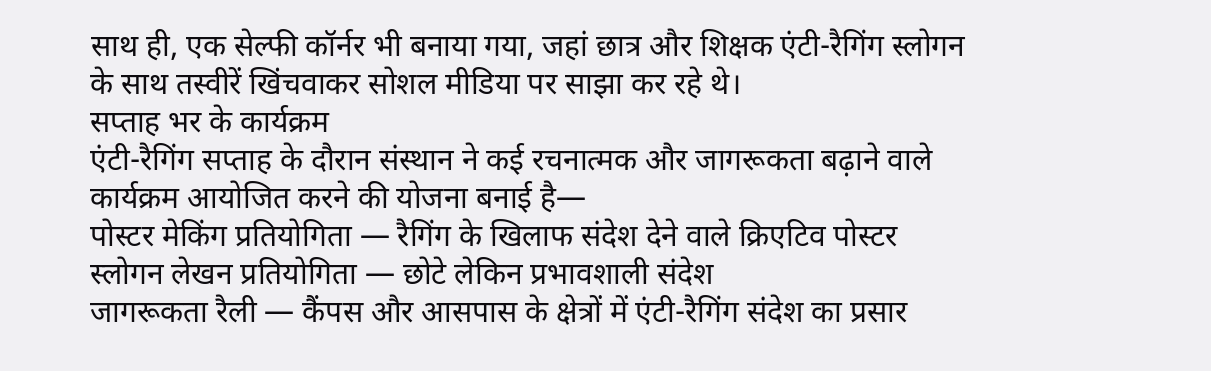साथ ही, एक सेल्फी कॉर्नर भी बनाया गया, जहां छात्र और शिक्षक एंटी-रैगिंग स्लोगन के साथ तस्वीरें खिंचवाकर सोशल मीडिया पर साझा कर रहे थे।
सप्ताह भर के कार्यक्रम
एंटी-रैगिंग सप्ताह के दौरान संस्थान ने कई रचनात्मक और जागरूकता बढ़ाने वाले कार्यक्रम आयोजित करने की योजना बनाई है—
पोस्टर मेकिंग प्रतियोगिता — रैगिंग के खिलाफ संदेश देने वाले क्रिएटिव पोस्टर
स्लोगन लेखन प्रतियोगिता — छोटे लेकिन प्रभावशाली संदेश
जागरूकता रैली — कैंपस और आसपास के क्षेत्रों में एंटी-रैगिंग संदेश का प्रसार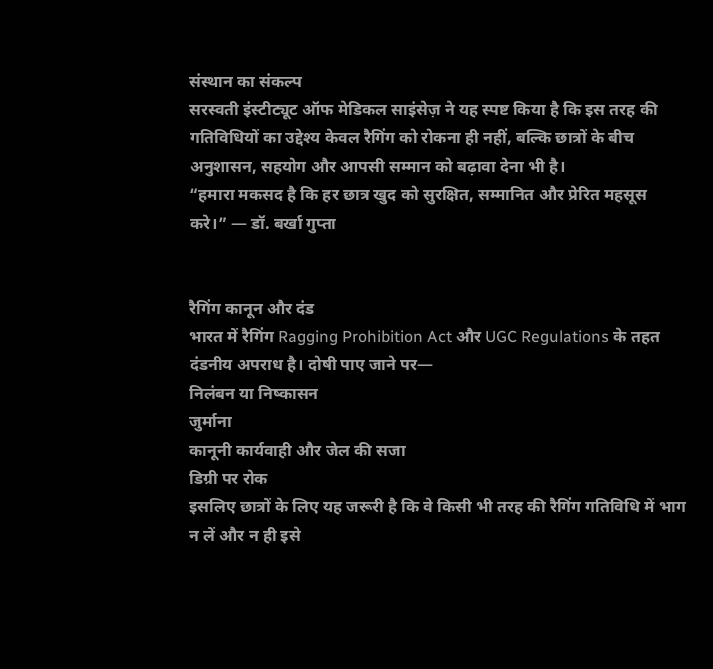संस्थान का संकल्प
सरस्वती इंस्टीट्यूट ऑफ मेडिकल साइंसेज़ ने यह स्पष्ट किया है कि इस तरह की गतिविधियों का उद्देश्य केवल रैगिंग को रोकना ही नहीं, बल्कि छात्रों के बीच अनुशासन, सहयोग और आपसी सम्मान को बढ़ावा देना भी है।
“हमारा मकसद है कि हर छात्र खुद को सुरक्षित, सम्मानित और प्रेरित महसूस करे।” — डॉ. बर्खा गुप्ता


रैगिंग कानून और दंड
भारत में रैगिंग Ragging Prohibition Act और UGC Regulations के तहत दंडनीय अपराध है। दोषी पाए जाने पर—
निलंबन या निष्कासन
जुर्माना
कानूनी कार्यवाही और जेल की सजा
डिग्री पर रोक
इसलिए छात्रों के लिए यह जरूरी है कि वे किसी भी तरह की रैगिंग गतिविधि में भाग न लें और न ही इसे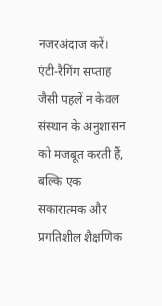नजरअंदाज करें।
एंटी-रैगिंग सप्ताह जैसी पहलें न केवल संस्थान के अनुशासन को मजबूत करती हैं, बल्कि एक सकारात्मक और प्रगतिशील शैक्षणिक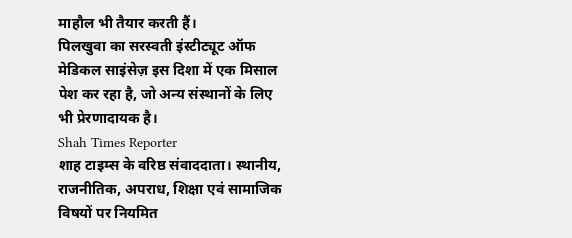माहौल भी तैयार करती हैं।
पिलखुवा का सरस्वती इंस्टीट्यूट ऑफ मेडिकल साइंसेज़ इस दिशा में एक मिसाल पेश कर रहा है, जो अन्य संस्थानों के लिए भी प्रेरणादायक है।
Shah Times Reporter
शाह टाइम्स के वरिष्ठ संवाददाता। स्थानीय, राजनीतिक, अपराध, शिक्षा एवं सामाजिक विषयों पर नियमित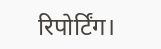रिपोर्टिंग।